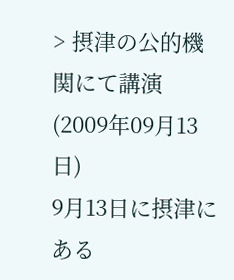> 摂津の公的機関にて講演
(2009年09月13日)
9月13日に摂津にある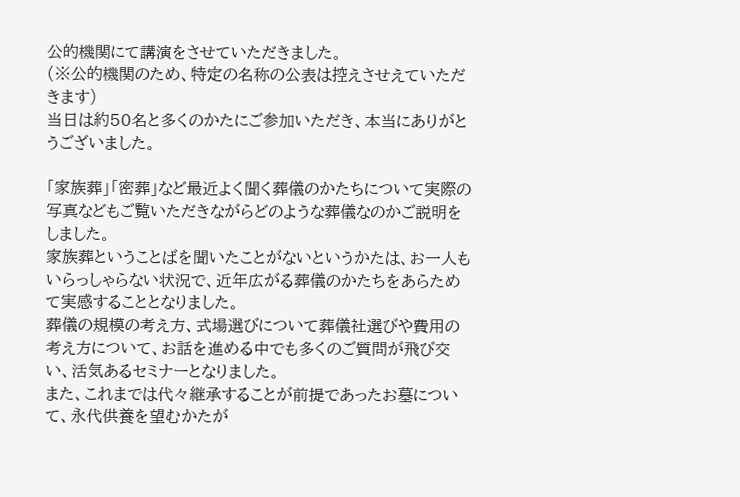公的機関にて講演をさせていただきました。
(※公的機関のため、特定の名称の公表は控えさせえていただきます)
当日は約50名と多くのかたにご参加いただき、本当にありがとうございました。

「家族葬」「密葬」など最近よく聞く葬儀のかたちについて実際の写真などもご覧いただきながらどのような葬儀なのかご説明をしました。
家族葬ということばを聞いたことがないというかたは、お一人もいらっしゃらない状況で、近年広がる葬儀のかたちをあらためて実感することとなりました。
葬儀の規模の考え方、式場選びについて葬儀社選びや費用の考え方について、お話を進める中でも多くのご質問が飛び交い、活気あるセミナーとなりました。
また、これまでは代々継承することが前提であったお墓について、永代供養を望むかたが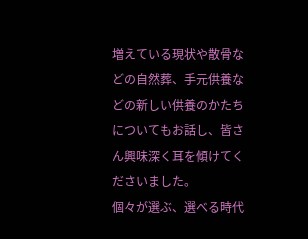増えている現状や散骨などの自然葬、手元供養などの新しい供養のかたちについてもお話し、皆さん興味深く耳を傾けてくださいました。
個々が選ぶ、選べる時代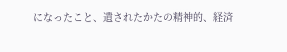になったこと、遺されたかたの精神的、経済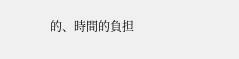的、時間的負担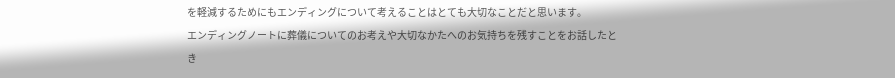を軽減するためにもエンディングについて考えることはとても大切なことだと思います。
エンディングノートに葬儀についてのお考えや大切なかたへのお気持ちを残すことをお話したとき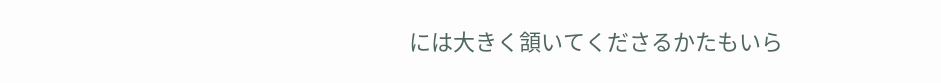には大きく頷いてくださるかたもいら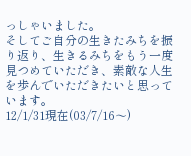っしゃいました。
そしてご自分の生きたみちを振り返り、生きるみちをもう一度見つめていただき、素敵な人生を歩んでいただきたいと思っています。
12/1/31現在(03/7/16〜)